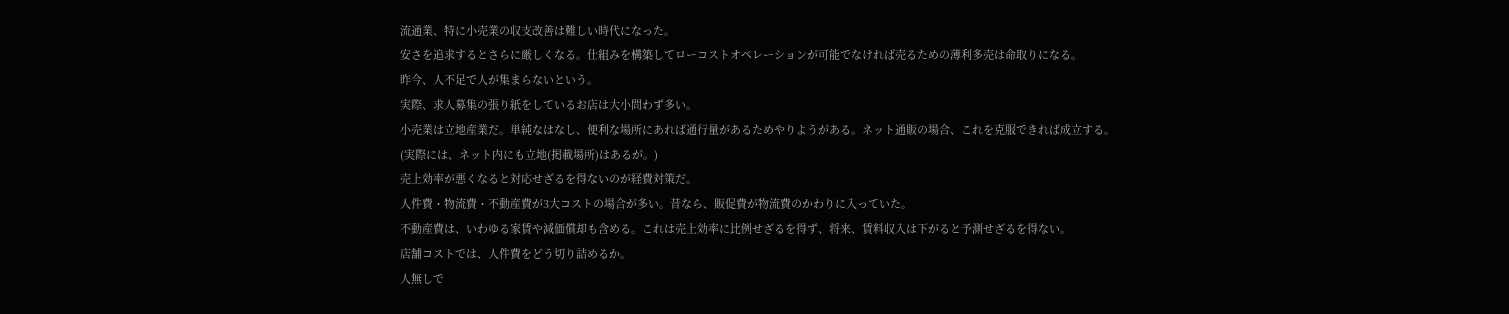流通業、特に小売業の収支改善は難しい時代になった。
安さを追求するとさらに厳しくなる。仕組みを構築してローコストオペレーションが可能でなければ売るための薄利多売は命取りになる。
昨今、人不足で人が集まらないという。
実際、求人募集の張り紙をしているお店は大小問わず多い。
小売業は立地産業だ。単純なはなし、便利な場所にあれば通行量があるためやりようがある。ネット通販の場合、これを克服できれば成立する。
(実際には、ネット内にも立地(掲載場所)はあるが。)
売上効率が悪くなると対応せざるを得ないのが経費対策だ。
人件費・物流費・不動産費が3大コストの場合が多い。昔なら、販促費が物流費のかわりに入っていた。
不動産費は、いわゆる家賃や減価償却も含める。これは売上効率に比例せざるを得ず、将来、賃料収入は下がると予測せざるを得ない。
店舗コストでは、人件費をどう切り詰めるか。
人無しで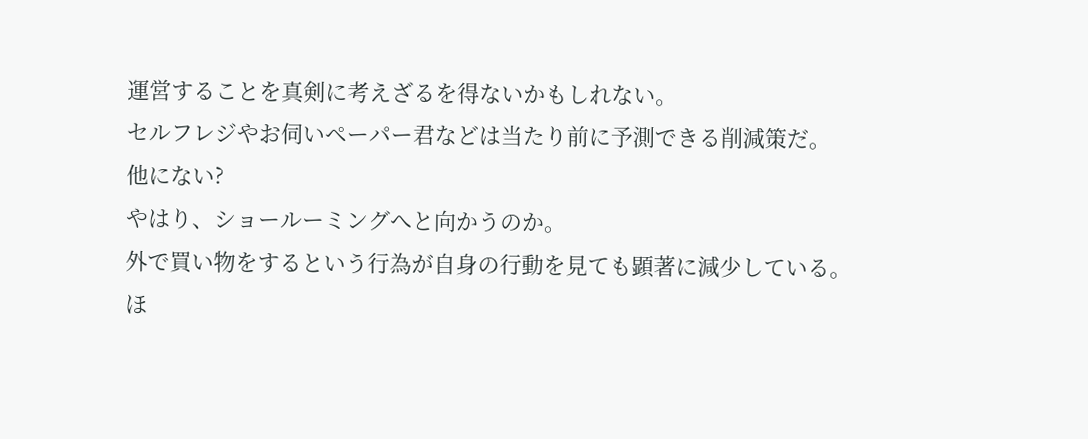運営することを真剣に考えざるを得ないかもしれない。
セルフレジやお伺いペーパー君などは当たり前に予測できる削減策だ。
他にない?
やはり、ショールーミングへと向かうのか。
外で買い物をするという行為が自身の行動を見ても顕著に減少している。
ほ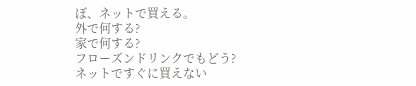ぼ、ネットで買える。
外で何する?
家で何する?
フローズンドリンクでもどう?
ネットですぐに買えない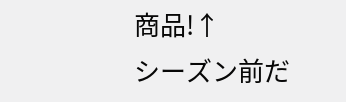商品!↑
シーズン前だ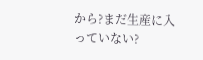から?まだ生産に入っていない?